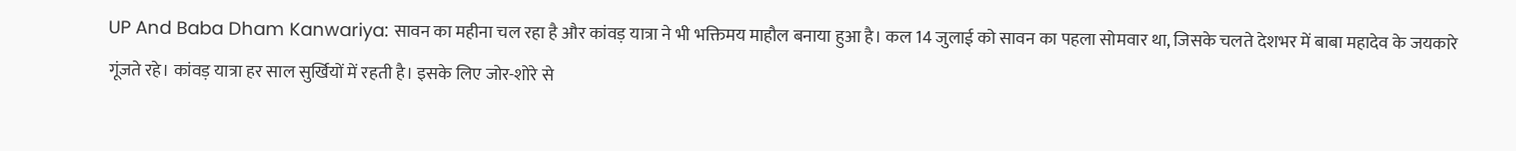UP And Baba Dham Kanwariya: सावन का महीना चल रहा है और कांवड़ यात्रा ने भी भक्तिमय माहौल बनाया हुआ है। कल 14 जुलाई को सावन का पहला सोमवार था, जिसके चलते देशभर में बाबा महादेव के जयकारे गूंजते रहे। कांवड़ यात्रा हर साल सुर्खियों में रहती है। इसके लिए जोर-शोरे से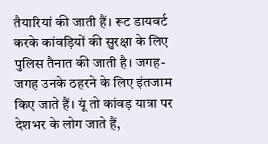तैयारियां की जाती हैं। रूट डायवर्ट करके कांवड़ियों की सुरक्षा के लिए पुलिस तैनात की जाती है। जगह-जगह उनके ठहरने के लिए इंतजाम किए जाते हैं। यूं तो कांवड़ यात्रा पर देशभर के लोग जाते हैं,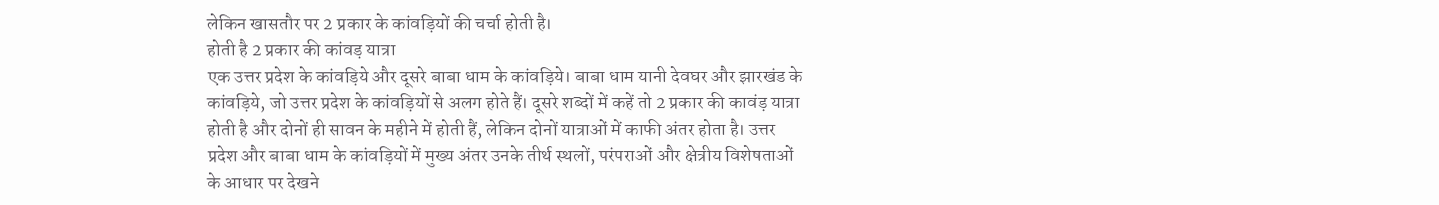लेकिन खासतौर पर 2 प्रकार के कांवड़ियों की चर्चा होती है।
होती है 2 प्रकार की कांवड़ यात्रा
एक उत्तर प्रदेश के कांवड़िये और दूसरे बाबा धाम के कांवड़िये। बाबा धाम यानी देवघर और झारखंड के कांवड़िये, जो उत्तर प्रदेश के कांवड़ियों से अलग होते हैं। दूसरे शब्दों में कहें तो 2 प्रकार की कावंड़ यात्रा होती है और दोनों ही सावन के महीने में होती हैं, लेकिन दोनों यात्राओं में काफी अंतर होता है। उत्तर प्रदेश और बाबा धाम के कांवड़ियों में मुख्य अंतर उनके तीर्थ स्थलों, परंपराओं और क्षेत्रीय विशेषताओं के आधार पर देखने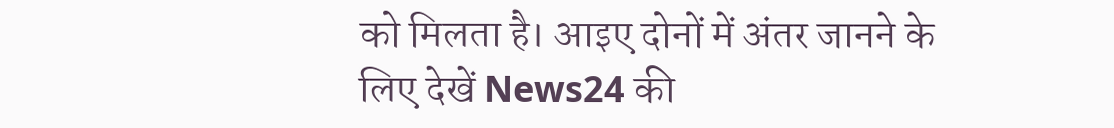को मिलता है। आइए दोनों में अंतर जानने के लिए देखें News24 की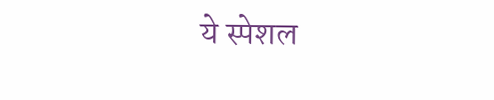ये स्पेशल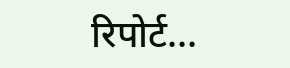रिपोर्ट...